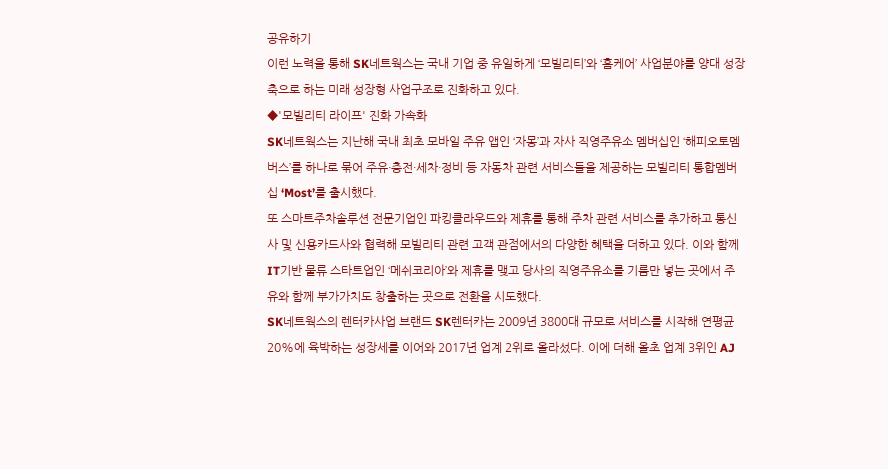공유하기
이런 노력을 통해 SK네트웍스는 국내 기업 중 유일하게 ‘모빌리티’와 ‘홈케어’ 사업분야를 양대 성장축으로 하는 미래 성장형 사업구조로 진화하고 있다.
◆'모빌리티 라이프' 진화 가속화
SK네트웍스는 지난해 국내 최초 모바일 주유 앱인 ‘자몽’과 자사 직영주유소 멤버십인 ‘해피오토멤버스’를 하나로 묶어 주유·충전·세차·정비 등 자동차 관련 서비스들을 제공하는 모빌리티 통합멤버십 ‘Most’를 출시했다.
또 스마트주차솔루션 전문기업인 파킹클라우드와 제휴를 통해 주차 관련 서비스를 추가하고 통신사 및 신용카드사와 협력해 모빌리티 관련 고객 관점에서의 다양한 혜택을 더하고 있다. 이와 함께 IT기반 물류 스타트업인 ‘메쉬코리아’와 제휴를 맺고 당사의 직영주유소를 기름만 넣는 곳에서 주유와 함께 부가가치도 창출하는 곳으로 전환을 시도했다.
SK네트웍스의 렌터카사업 브랜드 SK렌터카는 2009년 3800대 규모로 서비스를 시작해 연평균 20%에 육박하는 성장세를 이어와 2017년 업계 2위로 올라섰다. 이에 더해 올초 업계 3위인 AJ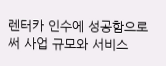렌터카 인수에 성공함으로써 사업 규모와 서비스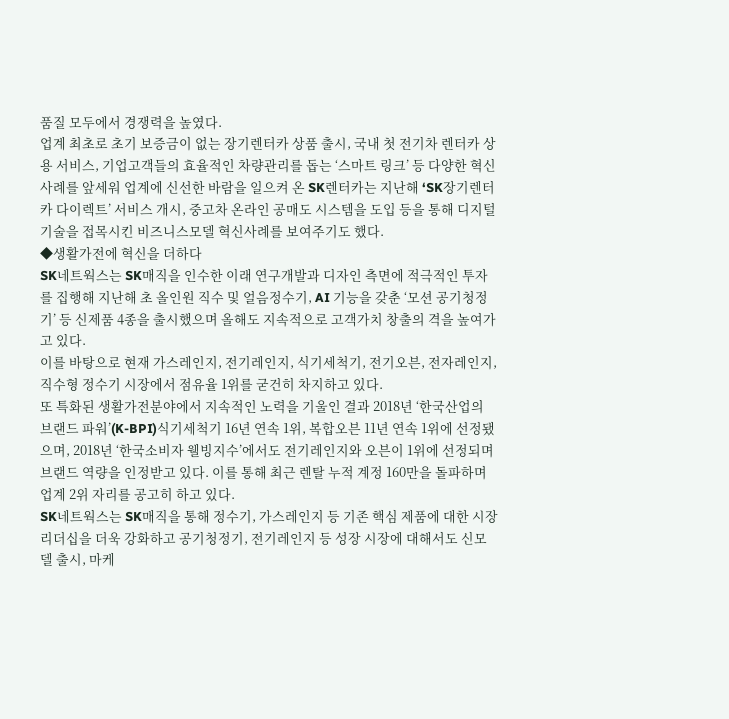품질 모두에서 경쟁력을 높였다.
업계 최초로 초기 보증금이 없는 장기렌터카 상품 출시, 국내 첫 전기차 렌터카 상용 서비스, 기업고객들의 효율적인 차량관리를 돕는 ‘스마트 링크’ 등 다양한 혁신사례를 앞세워 업계에 신선한 바람을 일으켜 온 SK렌터카는 지난해 ‘SK장기렌터카 다이렉트’ 서비스 개시, 중고차 온라인 공매도 시스템을 도입 등을 통해 디지털 기술을 접목시킨 비즈니스모델 혁신사례를 보여주기도 했다.
◆생활가전에 혁신을 더하다
SK네트웍스는 SK매직을 인수한 이래 연구개발과 디자인 측면에 적극적인 투자를 집행해 지난해 초 올인원 직수 및 얼음정수기, AI 기능을 갖춘 ‘모션 공기청정기’ 등 신제품 4종을 출시했으며 올해도 지속적으로 고객가치 창출의 격을 높여가고 있다.
이를 바탕으로 현재 가스레인지, 전기레인지, 식기세척기, 전기오븐, 전자레인지, 직수형 정수기 시장에서 점유율 1위를 굳건히 차지하고 있다.
또 특화된 생활가전분야에서 지속적인 노력을 기울인 결과 2018년 ‘한국산업의 브랜드 파워’(K-BPI)식기세척기 16년 연속 1위, 복합오븐 11년 연속 1위에 선정됐으며, 2018년 ‘한국소비자 웰빙지수’에서도 전기레인지와 오븐이 1위에 선정되며 브랜드 역량을 인정받고 있다. 이를 통해 최근 렌탈 누적 계정 160만을 돌파하며 업계 2위 자리를 공고히 하고 있다.
SK네트웍스는 SK매직을 통해 정수기, 가스레인지 등 기존 핵심 제품에 대한 시장 리더십을 더욱 강화하고 공기청정기, 전기레인지 등 성장 시장에 대해서도 신모델 출시, 마케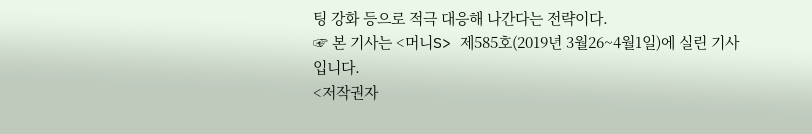팅 강화 등으로 적극 대응해 나간다는 전략이다.
☞ 본 기사는 <머니S> 제585호(2019년 3월26~4월1일)에 실린 기사입니다.
<저작권자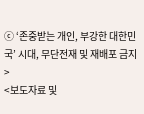ⓒ ‘존중받는 개인, 부강한 대한민국’ 시대, 무단전재 및 재배포 금지>
<보도자료 및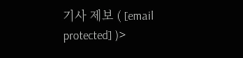기사 제보 ( [email protected] )>